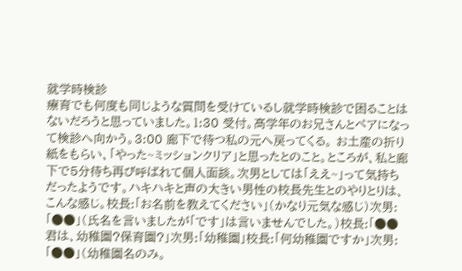就学時検診
療育でも何度も同じような質問を受けているし就学時検診で困ることはないだろうと思っていました。1:30 受付。高学年のお兄さんとペアになって検診へ向かう。3:00 廊下で待つ私の元へ戻ってくる。 お土産の折り紙をもらい、「やった~ミッションクリア」と思ったとのこと。ところが、私と廊下で5分待ち再び呼ばれて個人面談。次男としては「ええ~」って気持ちだったようです。ハキハキと声の大きい男性の校長先生とのやりとりは、こんな感じ。校長:「お名前を教えてください」(かなり元気な感じ)次男:「●●」(氏名を言いましたが「です」は言いませんでした。)校長:「●●君は、幼稚園?保育園?」次男:「幼稚園」校長:「何幼稚園ですか」次男:「●●」(幼稚園名のみ。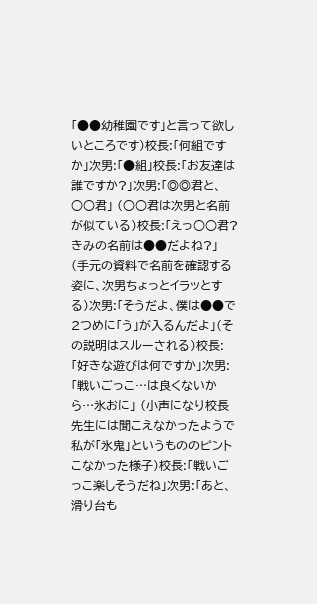「●●幼稚園です」と言って欲しいところです)校長:「何組ですか」次男:「●組」校長:「お友達は誰ですか?」次男:「◎◎君と、○○君」 (○○君は次男と名前が似ている)校長:「えっ○○君?きみの名前は●●だよね?」 (手元の資料で名前を確認する姿に、次男ちょっとイラッとする)次男:「そうだよ、僕は●●で2つめに「う」が入るんだよ」(その説明はスルーされる)校長:「好きな遊びは何ですか」次男:「戦いごっこ…は良くないから…氷おに」 (小声になり校長先生には聞こえなかったようで私が「氷鬼」というもののピントこなかった様子)校長:「戦いごっこ楽しそうだね」次男:「あと、滑り台も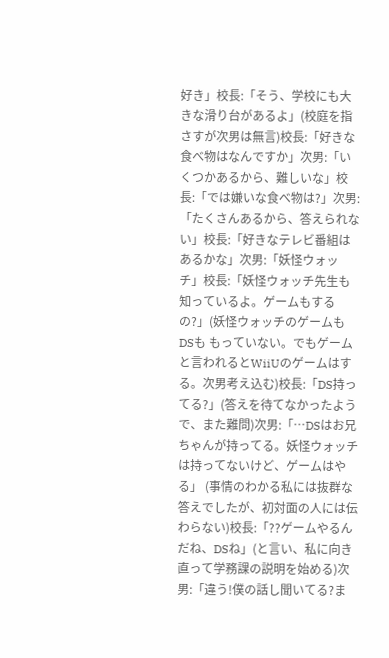好き」校長:「そう、学校にも大きな滑り台があるよ」(校庭を指さすが次男は無言)校長:「好きな食べ物はなんですか」次男:「いくつかあるから、難しいな」校長:「では嫌いな食べ物は?」次男:「たくさんあるから、答えられない」校長:「好きなテレビ番組はあるかな」次男:「妖怪ウォッチ」校長:「妖怪ウォッチ先生も知っているよ。ゲームもするの?」(妖怪ウォッチのゲームもDSも もっていない。でもゲームと言われるとWiiUのゲームはする。次男考え込む)校長:「DS持ってる?」(答えを待てなかったようで、また難問)次男:「…DSはお兄ちゃんが持ってる。妖怪ウォッチは持ってないけど、ゲームはやる」 (事情のわかる私には抜群な答えでしたが、初対面の人には伝わらない)校長:「??ゲームやるんだね、DSね」(と言い、私に向き直って学務課の説明を始める)次男:「違う!僕の話し聞いてる?ま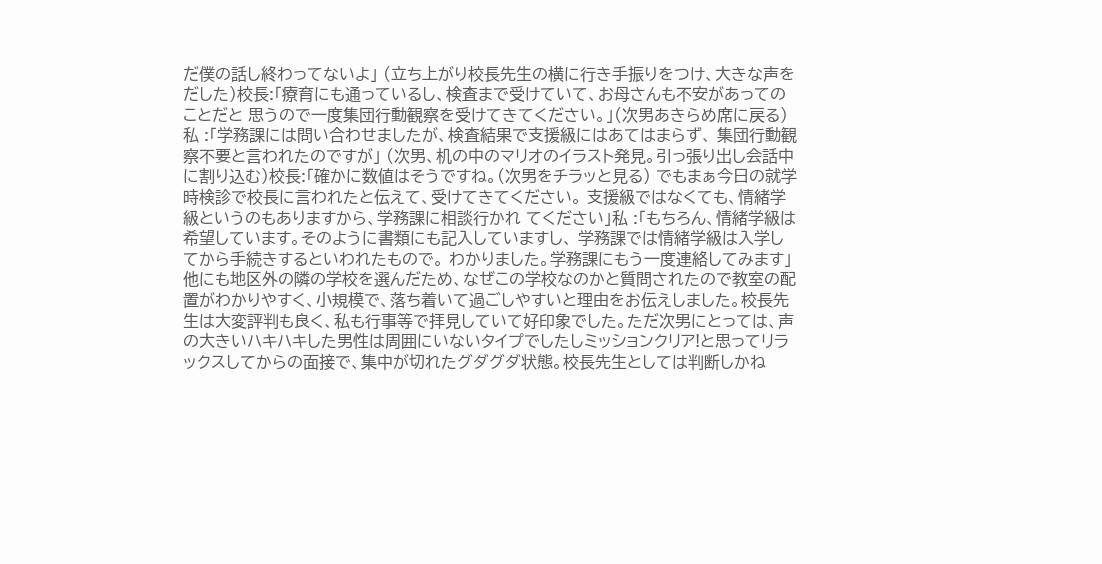だ僕の話し終わってないよ」 (立ち上がり校長先生の横に行き手振りをつけ、大きな声をだした)校長:「療育にも通っているし、検査まで受けていて、お母さんも不安があってのことだと 思うので一度集団行動観察を受けてきてください。」(次男あきらめ席に戻る)私 :「学務課には問い合わせましたが、検査結果で支援級にはあてはまらず、 集団行動観察不要と言われたのですが」 (次男、机の中のマリオのイラスト発見。引っ張り出し会話中に割り込む)校長:「確かに数値はそうですね。(次男をチラッと見る) でもまぁ今日の就学時検診で校長に言われたと伝えて、受けてきてください。 支援級ではなくても、情緒学級というのもありますから、学務課に相談行かれ てください」私 :「もちろん、情緒学級は希望しています。そのように書類にも記入していますし、 学務課では情緒学級は入学してから手続きするといわれたもので。 わかりました。学務課にもう一度連絡してみます」他にも地区外の隣の学校を選んだため、なぜこの学校なのかと質問されたので教室の配置がわかりやすく、小規模で、落ち着いて過ごしやすいと理由をお伝えしました。校長先生は大変評判も良く、私も行事等で拝見していて好印象でした。ただ次男にとっては、声の大きいハキハキした男性は周囲にいないタイプでしたしミッションクリア!と思ってリラックスしてからの面接で、集中が切れたグダグダ状態。校長先生としては判断しかね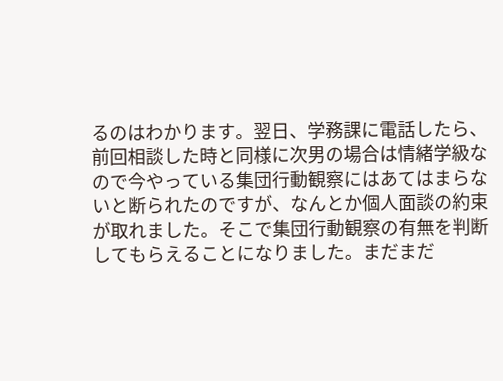るのはわかります。翌日、学務課に電話したら、前回相談した時と同様に次男の場合は情緒学級なので今やっている集団行動観察にはあてはまらないと断られたのですが、なんとか個人面談の約束が取れました。そこで集団行動観察の有無を判断してもらえることになりました。まだまだ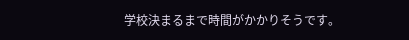学校決まるまで時間がかかりそうです。